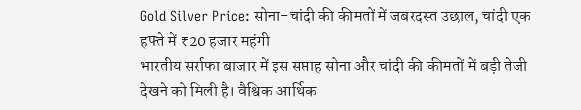Gold Silver Price: सोना-चांदी की कीमतों में जबरदस्त उछाल, चांदी एक हफ्ते में ₹20 हजार महंगी
भारतीय सर्राफा बाजार में इस सप्ताह सोना और चांदी की कीमतों में बड़ी तेजी देखने को मिली है। वैश्विक आर्थिक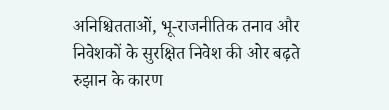अनिश्चितताओं, भू-राजनीतिक तनाव और निवेशकों के सुरक्षित निवेश की ओर बढ़ते रुझान के कारण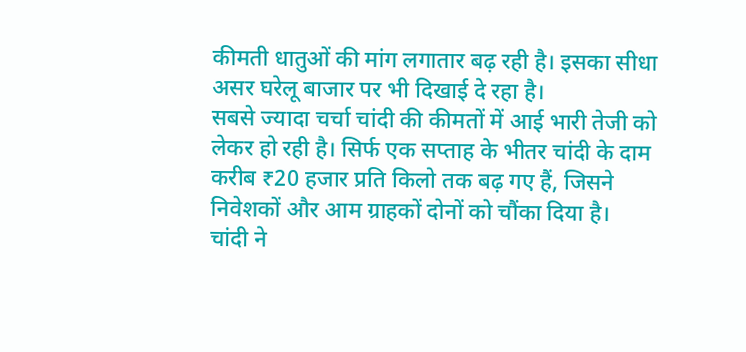कीमती धातुओं की मांग लगातार बढ़ रही है। इसका सीधा असर घरेलू बाजार पर भी दिखाई दे रहा है।
सबसे ज्यादा चर्चा चांदी की कीमतों में आई भारी तेजी को लेकर हो रही है। सिर्फ एक सप्ताह के भीतर चांदी के दाम करीब ₹20 हजार प्रति किलो तक बढ़ गए हैं, जिसने निवेशकों और आम ग्राहकों दोनों को चौंका दिया है।
चांदी ने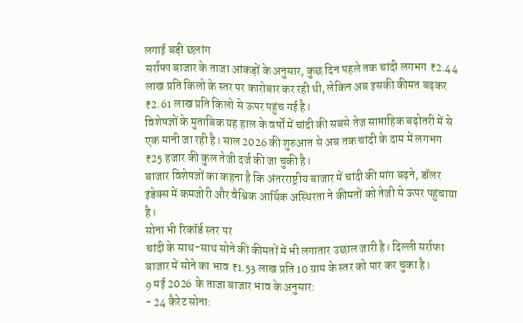लगाई बड़ी छलांग
सर्राफा बाजार के ताजा आंकड़ों के अनुसार, कुछ दिन पहले तक चांदी लगभग ₹2.44 लाख प्रति किलो के स्तर पर कारोबार कर रही थी, लेकिन अब इसकी कीमत बढ़कर ₹2.61 लाख प्रति किलो से ऊपर पहुंच गई है।
विशेषज्ञों के मुताबिक यह हाल के वर्षों में चांदी की सबसे तेज साप्ताहिक बढ़ोतरी में से एक मानी जा रही है। साल 2026 की शुरुआत से अब तक चांदी के दाम में लगभग ₹25 हजार की कुल तेजी दर्ज की जा चुकी है।
बाजार विशेषज्ञों का कहना है कि अंतरराष्ट्रीय बाजार में चांदी की मांग बढ़ने, डॉलर इंडेक्स में कमजोरी और वैश्विक आर्थिक अस्थिरता ने कीमतों को तेजी से ऊपर पहुंचाया है।
सोना भी रिकॉर्ड स्तर पर
चांदी के साथ-साथ सोने की कीमतों में भी लगातार उछाल जारी है। दिल्ली सर्राफा बाजार में सोने का भाव ₹1.53 लाख प्रति 10 ग्राम के स्तर को पार कर चुका है।
9 मई 2026 के ताजा बाजार भाव के अनुसार:
- 24 कैरेट सोना: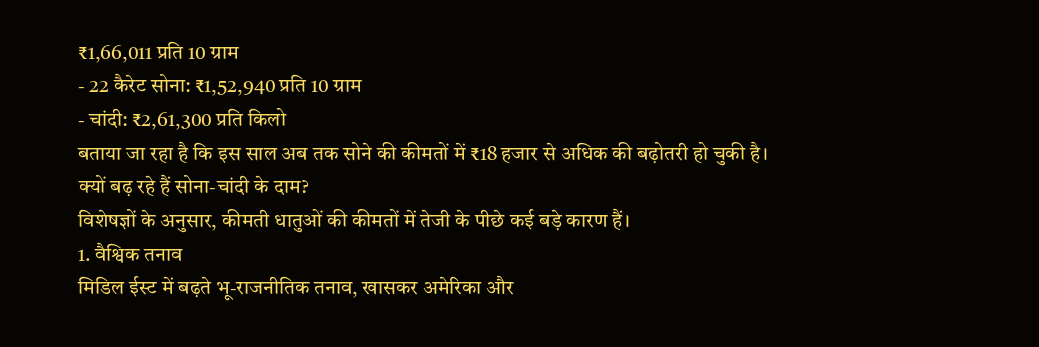₹1,66,011 प्रति 10 ग्राम
- 22 कैरेट सोना: ₹1,52,940 प्रति 10 ग्राम
- चांदी: ₹2,61,300 प्रति किलो
बताया जा रहा है कि इस साल अब तक सोने की कीमतों में ₹18 हजार से अधिक की बढ़ोतरी हो चुकी है।
क्यों बढ़ रहे हैं सोना-चांदी के दाम?
विशेषज्ञों के अनुसार, कीमती धातुओं की कीमतों में तेजी के पीछे कई बड़े कारण हैं।
1. वैश्विक तनाव
मिडिल ईस्ट में बढ़ते भू-राजनीतिक तनाव, खासकर अमेरिका और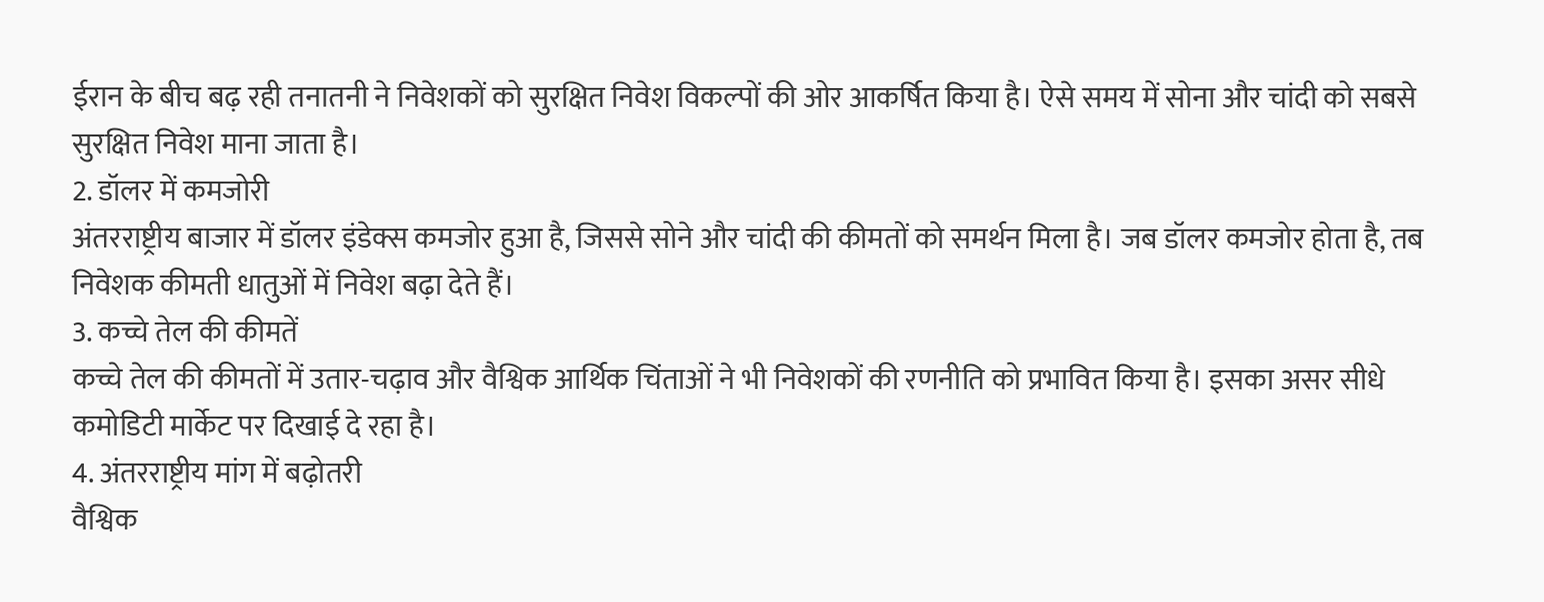ईरान के बीच बढ़ रही तनातनी ने निवेशकों को सुरक्षित निवेश विकल्पों की ओर आकर्षित किया है। ऐसे समय में सोना और चांदी को सबसे सुरक्षित निवेश माना जाता है।
2. डॉलर में कमजोरी
अंतरराष्ट्रीय बाजार में डॉलर इंडेक्स कमजोर हुआ है, जिससे सोने और चांदी की कीमतों को समर्थन मिला है। जब डॉलर कमजोर होता है, तब निवेशक कीमती धातुओं में निवेश बढ़ा देते हैं।
3. कच्चे तेल की कीमतें
कच्चे तेल की कीमतों में उतार-चढ़ाव और वैश्विक आर्थिक चिंताओं ने भी निवेशकों की रणनीति को प्रभावित किया है। इसका असर सीधे कमोडिटी मार्केट पर दिखाई दे रहा है।
4. अंतरराष्ट्रीय मांग में बढ़ोतरी
वैश्विक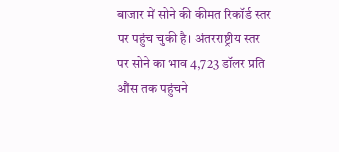बाजार में सोने की कीमत रिकॉर्ड स्तर पर पहुंच चुकी है। अंतरराष्ट्रीय स्तर पर सोने का भाव 4,723 डॉलर प्रति औंस तक पहुंचने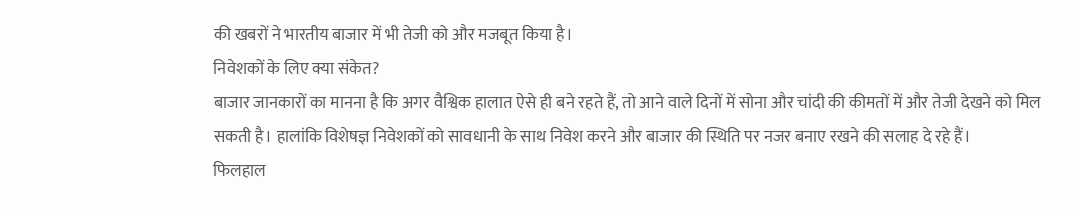की खबरों ने भारतीय बाजार में भी तेजी को और मजबूत किया है।
निवेशकों के लिए क्या संकेत?
बाजार जानकारों का मानना है कि अगर वैश्विक हालात ऐसे ही बने रहते हैं, तो आने वाले दिनों में सोना और चांदी की कीमतों में और तेजी देखने को मिल सकती है। हालांकि विशेषज्ञ निवेशकों को सावधानी के साथ निवेश करने और बाजार की स्थिति पर नजर बनाए रखने की सलाह दे रहे हैं।
फिलहाल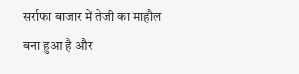सर्राफा बाजार में तेजी का माहौल बना हुआ है और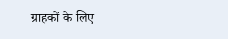ग्राहकों के लिए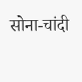सोना-चांदी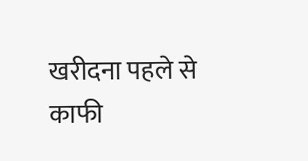खरीदना पहले से काफी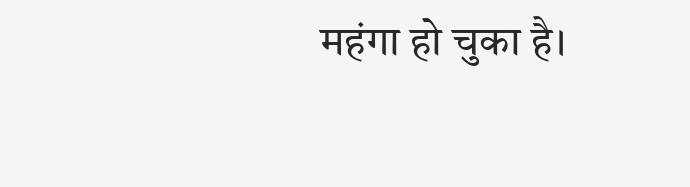महंगा हो चुका है।